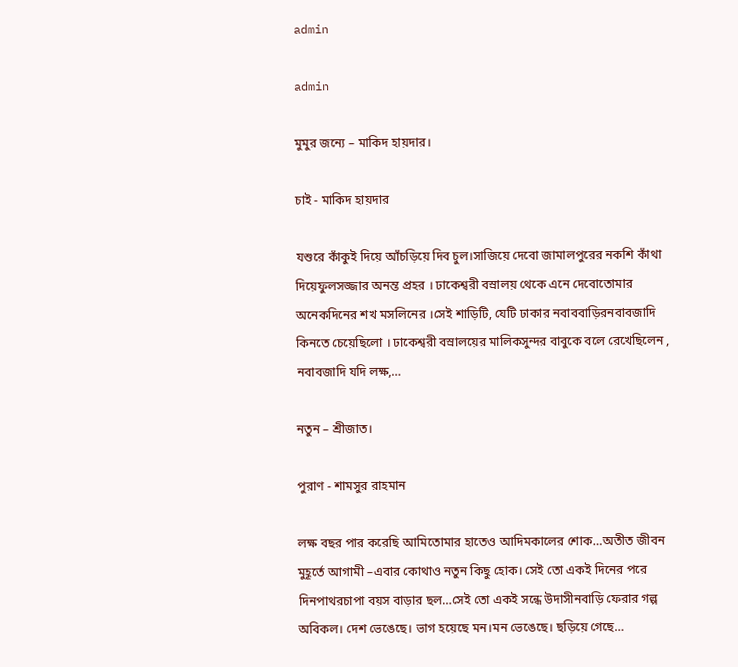admin

admin

মুমুর জন্যে – মাকিদ হায়দার।

চাই - মাকিদ হায়দার

যশুরে কাঁকুই দিয়ে আঁচড়িয়ে দিব চুল।সাজিয়ে দেবো জামালপুরের নকশি কাঁথা দিয়েফুলসজ্জার অনন্ত প্রহর । ঢাকেশ্বরী বস্রালয় থেকে এনে দেবোতোমার অনেকদিনের শখ মসলিনের ।সেই শাড়িটি, যেটি ঢাকার নবাববাড়িরনবাবজাদি কিনতে চেয়েছিলো । ঢাকেশ্বরী বস্রালয়ের মালিকসুন্দর বাবুকে বলে রেখেছিলেন , নবাবজাদি যদি লক্ষ,…

নতুন – শ্রীজাত।

পুরাণ - শামসুর রাহমান

লক্ষ বছর পার করেছি আমিতোমার হাতেও আদিমকালের শোক…অতীত জীবন মুহূর্তে আগামী –এবার কোথাও নতুন কিছু হোক। সেই তো একই দিনের পরে দিনপাথরচাপা বয়স বাড়ার ছল…সেই তো একই সন্ধে উদাসীনবাড়ি ফেরার গল্প অবিকল। দেশ ভেঙেছে। ভাগ হয়েছে মন।মন ভেঙেছে। ছড়িয়ে গেছে…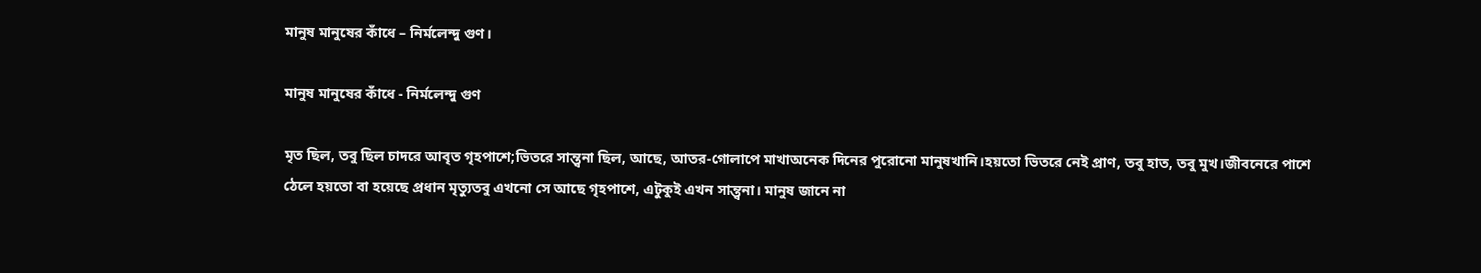মানুষ মানুষের কাঁধে – নির্মলেন্দু গুণ।

মানুষ মানুষের কাঁধে - নির্মলেন্দু গুণ

মৃত ছিল, তবু ছিল চাদরে আবৃত গৃহপাশে;ভিতরে সান্ত্বনা ছিল, আছে, আতর-গোলাপে মাখাঅনেক দিনের পুরোনো মানুষখানি।হয়তো ভিতরে নেই প্রাণ, তবু হাত, তবু মুখ।জীবনেরে পাশে ঠেলে হয়তো বা হয়েছে প্রধান মৃত্যুতবু এখনো সে আছে গৃহপাশে, এটুকুই এখন সান্ত্বনা। মানুষ জানে না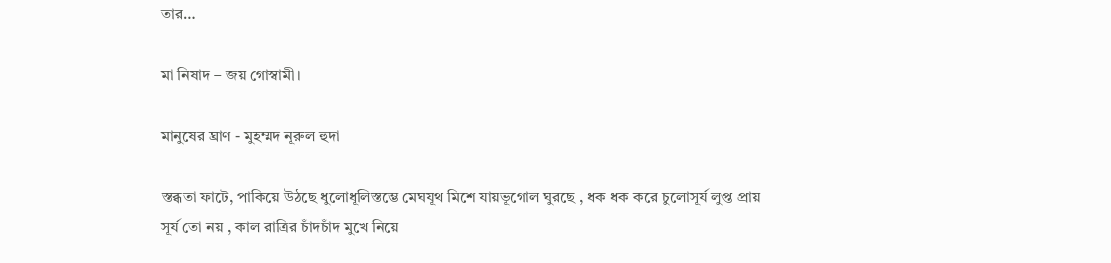তার…

মা নিষাদ – জয় গোস্বামী।

মানুষের ঘ্রাণ - মুহম্মদ নূরুল হুদা

স্তব্ধতা ফাটে, পাকিয়ে উঠছে ধুলোধূলিস্তম্ভে মেঘযূথ মিশে যায়ভূগোল ঘুরছে , ধক ধক করে চুলোসূর্য লুপ্ত প্রায় সূর্য তো নয় , কাল রাত্রির চাঁদচাঁদ মুখে নিয়ে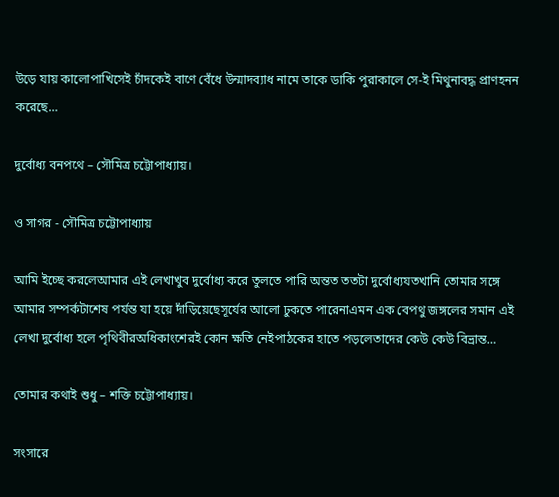উড়ে যায় কালোপাখিসেই চাঁদকেই বাণে বেঁধে উন্মাদব্যাধ নামে তাকে ডাকি পুরাকালে সে-ই মিথুনাবদ্ধ প্রাণহনন করেছে…

দুর্বোধ্য বনপথে – সৌমিত্র চট্টোপাধ্যায়।

ও সাগর - সৌমিত্র চট্টোপাধ্যায়

আমি ইচ্ছে করলেআমার এই লেখাখুব দুর্বোধ্য করে তুলতে পারি অন্তত ততটা দুর্বোধ্যযতখানি তোমার সঙ্গে আমার সম্পর্কটাশেষ পর্যন্ত যা হয়ে দাঁড়িয়েছেসূর্যের আলো ঢুকতে পারেনাএমন এক বেপথু জঙ্গলের সমান এই লেখা দুর্বোধ্য হলে পৃথিবীরঅধিকাংশেরই কোন ক্ষতি নেইপাঠকের হাতে পড়লেতাদের কেউ কেউ বিভ্রান্ত…

তোমার কথাই শুধু – শক্তি চট্টোপাধ্যায়।

সংসারে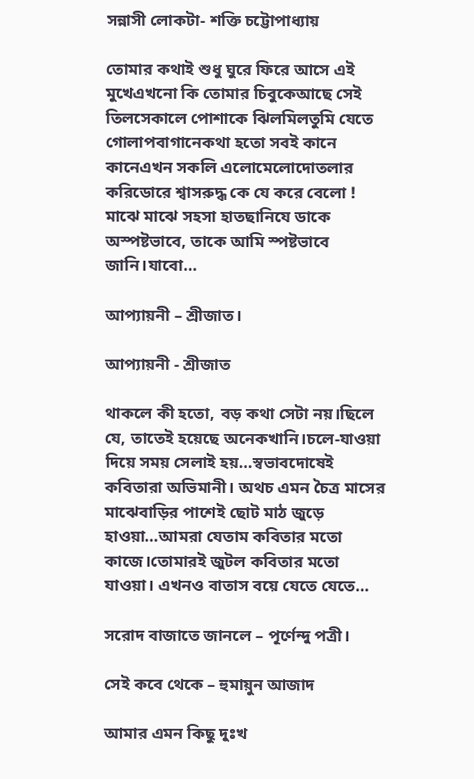সন্নাসী লোকটা- শক্তি চট্টোপাধ্যায়

তোমার কথাই শুধু ঘুরে ফিরে আসে এই মুখেএখনো কি তোমার চিবুকেআছে সেই তিলসেকালে পোশাকে ঝিলমিলতুমি যেতে গোলাপবাগানেকথা হতো সবই কানে কানেএখন সকলি এলোমেলোদোতলার করিডোরে শ্বাসরুদ্ধ কে যে করে বেলো ! মাঝে মাঝে সহসা হাতছানিযে ডাকে অস্পষ্টভাবে, তাকে আমি স্পষ্টভাবে জানি।যাবো…

আপ্যায়নী – শ্রীজাত।

আপ্যায়নী - শ্রীজাত

থাকলে কী হতো, বড় কথা সেটা নয়।ছিলে যে, তাতেই হয়েছে অনেকখানি।চলে-যাওয়া দিয়ে সময় সেলাই হয়…স্বভাবদোষেই কবিতারা অভিমানী। অথচ এমন চৈত্র মাসের মাঝেবাড়ির পাশেই ছোট মাঠ জুড়ে হাওয়া…আমরা যেতাম কবিতার মতো কাজে।তোমারই জুটল কবিতার মতো যাওয়া। এখনও বাতাস বয়ে যেতে যেতে…

সরোদ বাজাতে জানলে – পূর্ণেন্দু পত্রী।

সেই কবে থেকে – হুমায়ুন আজাদ

আমার এমন কিছু দুঃখ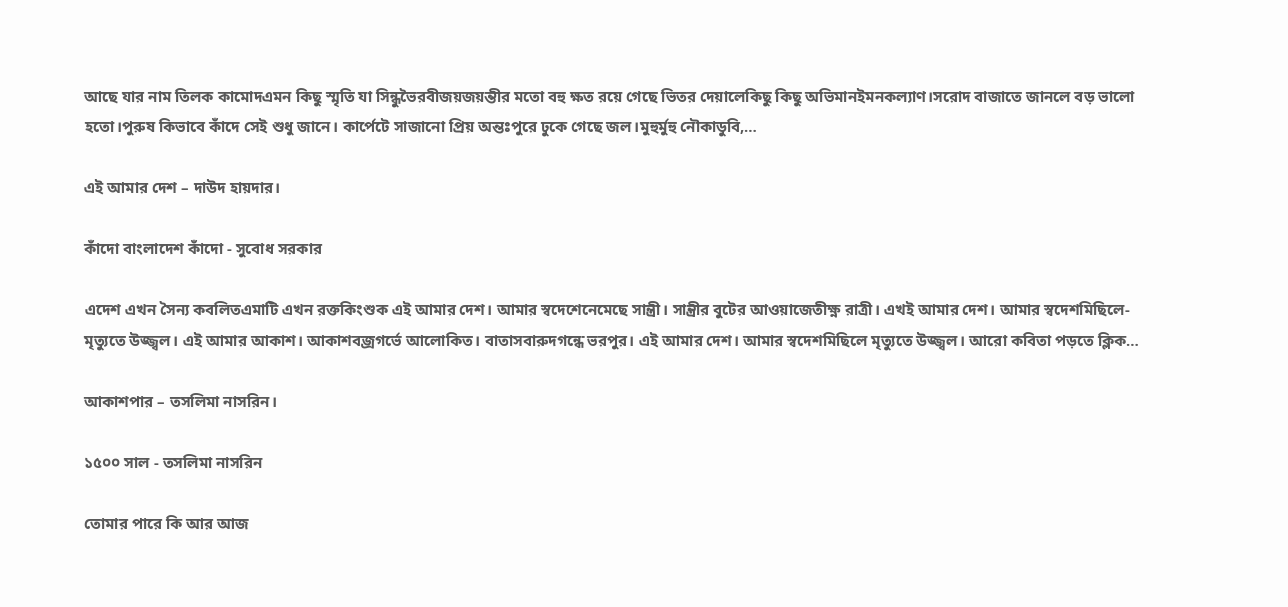আছে যার নাম তিলক কামোদএমন কিছু স্মৃতি যা সিন্ধুভৈরবীজয়জয়ন্তীর মতো বহু ক্ষত রয়ে গেছে ভিতর দেয়ালেকিছু কিছু অভিমানইমনকল্যাণ।সরোদ বাজাতে জানলে বড় ভালো হতো।পুরুষ কিভাবে কাঁদে সেই শুধু জানে। কার্পেটে সাজানো প্রিয় অন্তঃপুরে ঢুকে গেছে জল।মুহুর্মুহু নৌকাডুবি,…

এই আমার দেশ – দাউদ হায়দার।

কাঁদো বাংলাদেশ কাঁদো - সুবোধ সরকার

এদেশ এখন সৈন্য কবলিতএমাটি এখন রক্তকিংশুক এই আমার দেশ। আমার স্বদেশেনেমেছে সান্ত্রী। সান্ত্রীর বুটের আওয়াজেতীক্ষ্ণ রাত্রী। এখই আমার দেশ। আমার স্বদেশমিছিলে-মৃত্যুতে উজ্জ্বল। এই আমার আকাশ। আকাশবজ্রগর্ভে আলোকিত। বাতাসবারুদগন্ধে ভরপুর। এই আমার দেশ। আমার স্বদেশমিছিলে মৃত্যুতে উজ্জ্বল। আরো কবিতা পড়তে ক্লিক…

আকাশপার – তসলিমা নাসরিন।

১৫০০ সাল - তসলিমা নাসরিন

তোমার পারে কি আর আজ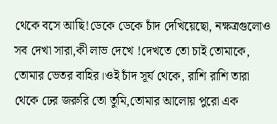থেকে বসে আছি!ডেকে ডেকে চাঁদ দেখিয়েছো, নক্ষত্রগুলোও সব দেখা সারা,কী লাভ দেখে !দেখতে তো চাই তোমাকে, তোমার ভেতর বাহির।ওই চাঁদ সূর্য থেকে, রাশি রাশি তারা থেকে ঢের জরুরি তো তুমি,তোমার আলোয় পুরো এক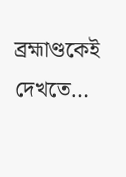ব্রহ্মাণ্ডকেই দেখতে…